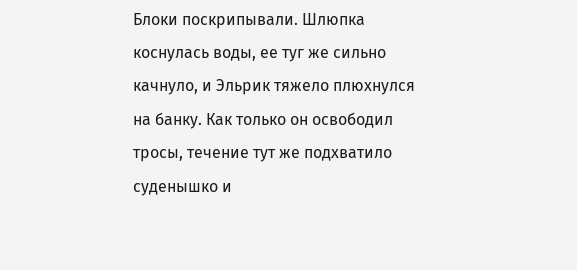Блоки поскрипывали. Шлюпка коснулась воды, ее туг же сильно качнуло, и Эльрик тяжело плюхнулся на банку. Как только он освободил тросы, течение тут же подхватило суденышко и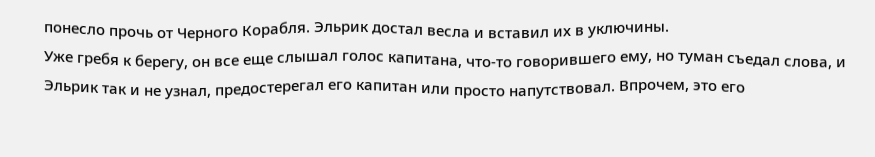понесло прочь от Черного Корабля. Эльрик достал весла и вставил их в уключины.
Уже гребя к берегу, он все еще слышал голос капитана, что-то говорившего ему, но туман съедал слова, и Эльрик так и не узнал, предостерегал его капитан или просто напутствовал. Впрочем, это его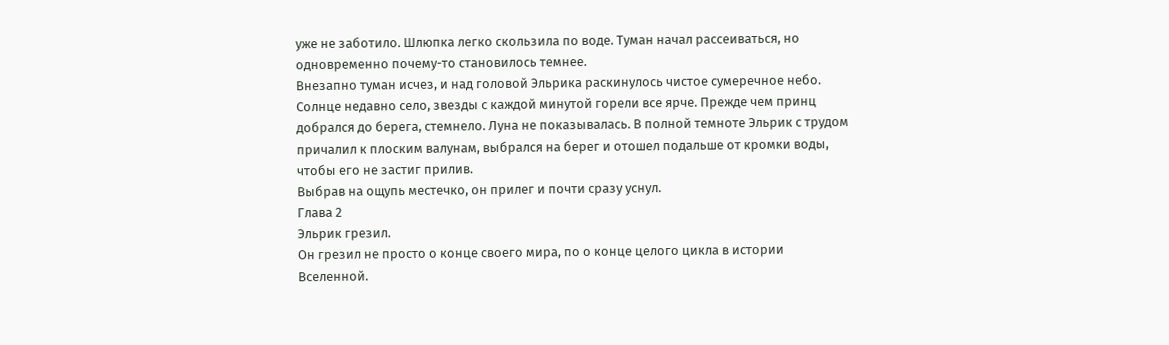уже не заботило. Шлюпка легко скользила по воде. Туман начал рассеиваться, но одновременно почему-то становилось темнее.
Внезапно туман исчез, и над головой Эльрика раскинулось чистое сумеречное небо. Солнце недавно село, звезды с каждой минутой горели все ярче. Прежде чем принц добрался до берега, стемнело. Луна не показывалась. В полной темноте Эльрик с трудом причалил к плоским валунам, выбрался на берег и отошел подальше от кромки воды, чтобы его не застиг прилив.
Выбрав на ощупь местечко, он прилег и почти сразу уснул.
Глава 2
Эльрик грезил.
Он грезил не просто о конце своего мира, по о конце целого цикла в истории Вселенной.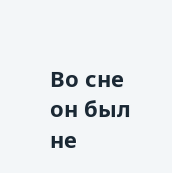Во сне он был не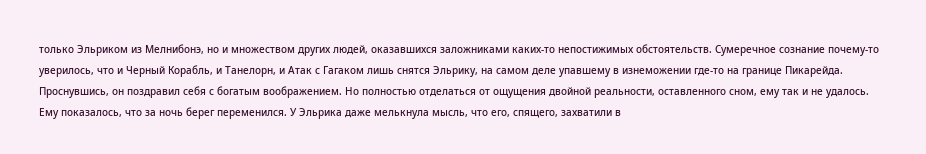только Эльриком из Мелнибонэ, но и множеством других людей, оказавшихся заложниками каких-то непостижимых обстоятельств. Сумеречное сознание почему-то уверилось, что и Черный Корабль, и Танелорн, и Атак с Гагаком лишь снятся Эльрику, на самом деле упавшему в изнеможении где-то на границе Пикарейда. Проснувшись, он поздравил себя с богатым воображением. Но полностью отделаться от ощущения двойной реальности, оставленного сном, ему так и не удалось.
Ему показалось, что за ночь берег переменился. У Эльрика даже мелькнула мысль, что его, спящего, захватили в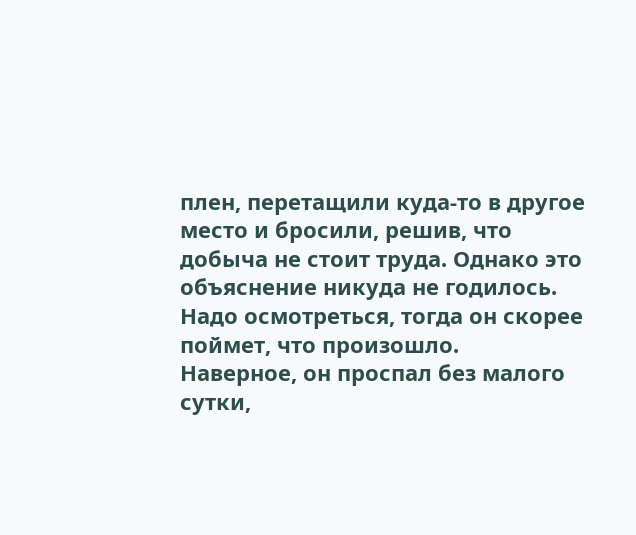плен, перетащили куда-то в другое место и бросили, решив, что добыча не стоит труда. Однако это объяснение никуда не годилось. Надо осмотреться, тогда он скорее поймет, что произошло.
Наверное, он проспал без малого сутки,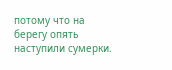потому что на берегу опять наступили сумерки.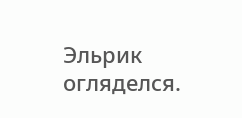Эльрик огляделся.